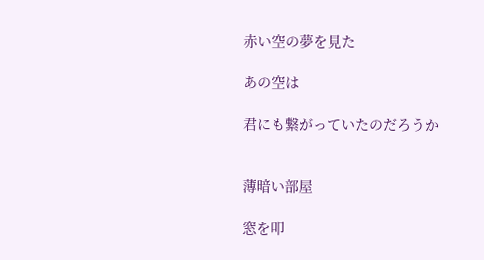赤い空の夢を見た

あの空は

君にも繋がっていたのだろうか


薄暗い部屋

窓を叩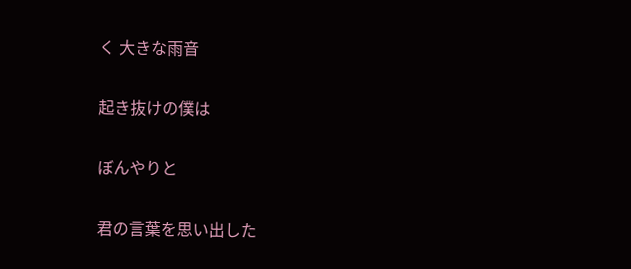く 大きな雨音

起き抜けの僕は

ぼんやりと

君の言葉を思い出した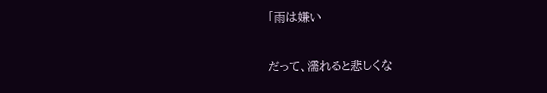「雨は嫌い

だって、濡れると悲しくな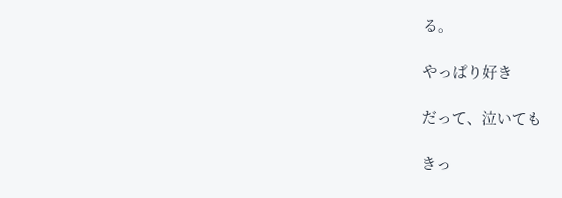る。

やっぱり好き

だって、泣いても

きっ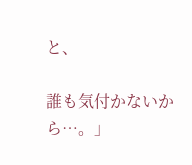と、

誰も気付かないから…。」